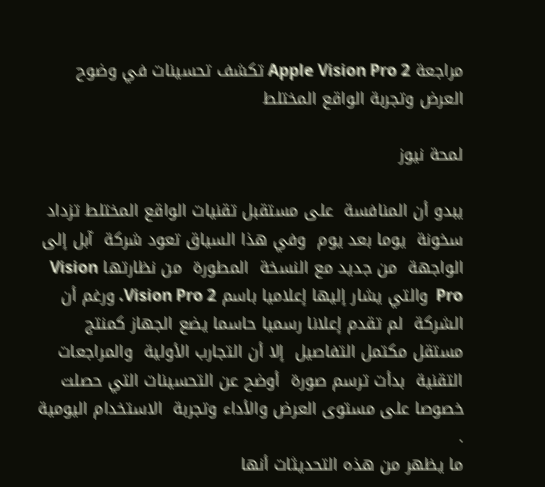مراجعة Apple Vision Pro 2 تكشف تحسينات في وضوح العرض وتجربة الواقع المختلط

لمحة نيوز

يبدو أن المنافسة  على مستقبل تقنيات الواقع المختلط تزداد سخونة  يوما بعد يوم  وفي هذا السياق تعود شركة  آبل إلى الواجهة  من جديد مع النسخة  المطورة  من نظارتها Vision Pro  والتي يشار إليها إعلاميا باسم Vision Pro 2. ورغم أن الشركة  لم تقدم إعلانا رسميا حاسما يضع الجهاز كمنتج مستقل مكتمل التفاصيل  إلا أن التجارب الأولية  والمراجعات التقنية  بدأت ترسم صورة  أوضح عن التحسينات التي حصلت  خصوصا على مستوى العرض والأداء وتجربة  الاستخدام اليومية .
ما يظهر من هذه التحديثات أنها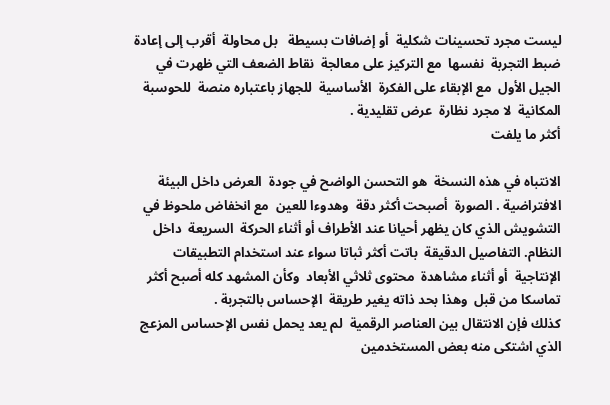ليست مجرد تحسينات شكلية  أو إضافات بسيطة   بل محاولة  أقرب إلى إعادة  ضبط التجربة  نفسها  مع التركيز على معالجة  نقاط الضعف التي ظهرت في الجيل الأول  مع الإبقاء على الفكرة  الأساسية  للجهاز باعتباره منصة  للحوسبة  المكانية  لا مجرد نظارة  عرض تقليدية .
أكثر ما يلفت

الانتباه في هذه النسخة  هو التحسن الواضح في جودة  العرض داخل البيئة  الافتراضية . الصورة  أصبحت أكثر دقة  وهدوءا للعين  مع انخفاض ملحوظ في التشويش الذي كان يظهر أحيانا عند الأطراف أو أثناء الحركة  السريعة  داخل النظام. التفاصيل الدقيقة  باتت أكثر ثباتا سواء عند استخدام التطبيقات الإنتاجية  أو أثناء مشاهدة  محتوى ثلاثي الأبعاد  وكأن المشهد كله أصبح أكثر تماسكا من قبل  وهذا بحد ذاته يغير طريقة  الإحساس بالتجربة .
كذلك فإن الانتقال بين العناصر الرقمية  لم يعد يحمل نفس الإحساس المزعج الذي اشتكى منه بعض المستخدمين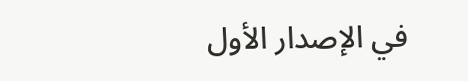في الإصدار الأول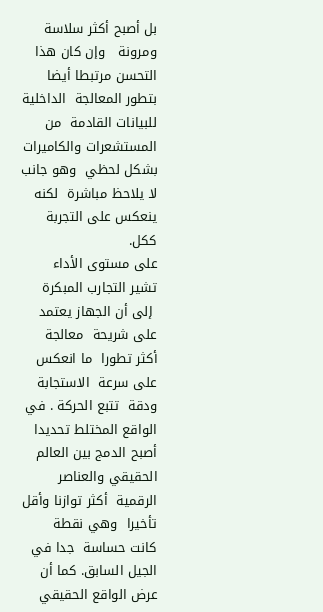بل أصبح أكثر سلاسة  ومرونة   وإن كان هذا التحسن مرتبطا أيضا بتطور المعالجة  الداخلية  للبيانات القادمة  من المستشعرات والكاميرات بشكل لحظي  وهو جانب لا يلاحظ مباشرة  لكنه ينعكس على التجربة  ككل.
على مستوى الأداء  تشير التجارب المبكرة
 إلى أن الجهاز يعتمد على شريحة  معالجة  أكثر تطورا  ما انعكس على سرعة  الاستجابة  ودقة  تتبع الحركة . في الواقع المختلط تحديدا  أصبح الدمج بين العالم الحقيقي والعناصر الرقمية  أكثر توازنا وأقل تأخيرا  وهي نقطة  كانت حساسة  جدا في الجيل السابق. كما أن عرض الواقع الحقيقي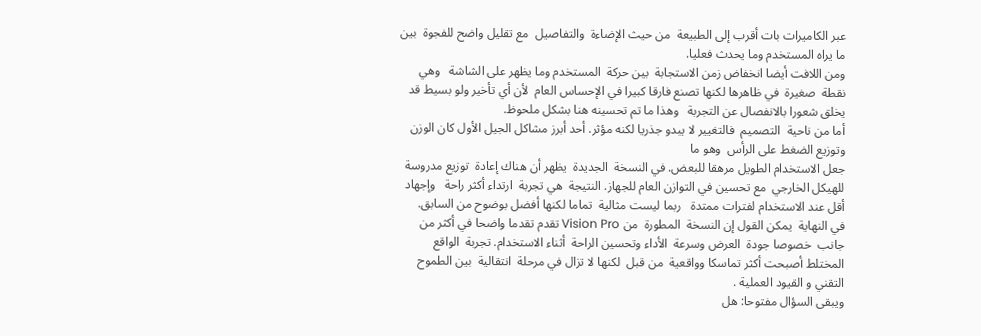عبر الكاميرات بات أقرب إلى الطبيعة  من حيث الإضاءة  والتفاصيل  مع تقليل واضح للفجوة  بين ما يراه المستخدم وما يحدث فعليا.
ومن اللافت أيضا انخفاض زمن الاستجابة  بين حركة  المستخدم وما يظهر على الشاشة   وهي نقطة  صغيرة  في ظاهرها لكنها تصنع فارقا كبيرا في الإحساس العام  لأن أي تأخير ولو بسيط قد يخلق شعورا بالانفصال عن التجربة   وهذا ما تم تحسينه هنا بشكل ملحوظ.
أما من ناحية  التصميم  فالتغيير لا يبدو جذريا لكنه مؤثر. أحد أبرز مشاكل الجيل الأول كان الوزن وتوزيع الضغط على الرأس  وهو ما
جعل الاستخدام الطويل مرهقا للبعض. في النسخة  الجديدة  يظهر أن هناك إعادة  توزيع مدروسة  للهيكل الخارجي  مع تحسين في التوازن العام للجهاز. النتيجة  هي تجربة  ارتداء أكثر راحة   وإجهاد أقل عند الاستخدام لفترات ممتدة   ربما ليست مثالية  تماما لكنها أفضل بوضوح من السابق.
في النهاية  يمكن القول إن النسخة  المطورة  من Vision Pro تقدم تقدما واضحا في أكثر من جانب  خصوصا جودة  العرض وسرعة  الأداء وتحسين الراحة  أثناء الاستخدام. تجربة  الواقع المختلط أصبحت أكثر تماسكا وواقعية  من قبل  لكنها لا تزال في مرحلة  انتقالية  بين الطموح التقني و القيود العملية .
ويبقى السؤال مفتوحا: هل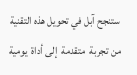ستنجح آبل في تحويل هذه التقنية  من تجربة  متقدمة  إلى أداة  يومية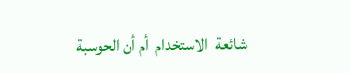شائعة  الاستخدام  أم أن الحوسبة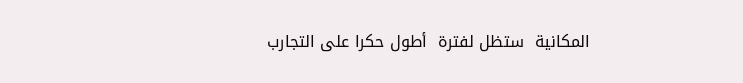المكانية  ستظل لفترة  أطول حكرا على التجارب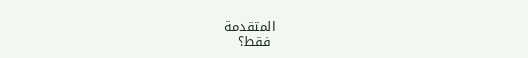المتقدمة
 فقط؟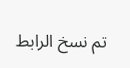تم نسخ الرابط